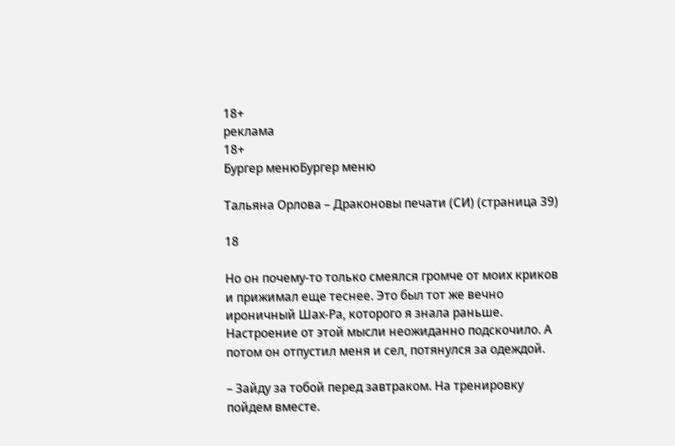18+
реклама
18+
Бургер менюБургер меню

Тальяна Орлова – Драконовы печати (СИ) (страница 39)

18

Но он почему-то только смеялся громче от моих криков и прижимал еще теснее. Это был тот же вечно ироничный Шах-Ра, которого я знала раньше. Настроение от этой мысли неожиданно подскочило. А потом он отпустил меня и сел, потянулся за одеждой.

– Зайду за тобой перед завтраком. На тренировку пойдем вместе.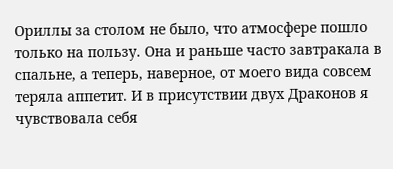Ориллы за столом не было, что атмосфере пошло только на пользу. Она и раньше часто завтракала в спальне, а теперь, наверное, от моего вида совсем теряла аппетит. И в присутствии двух Драконов я чувствовала себя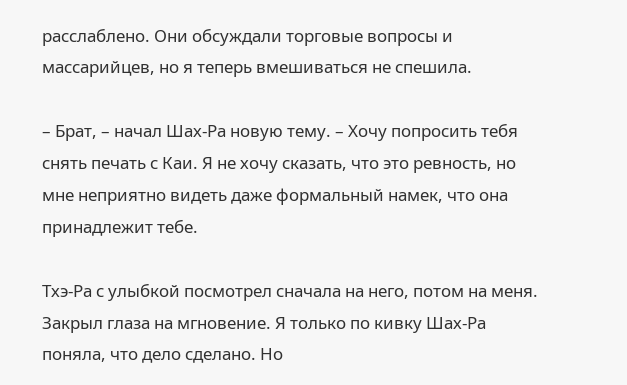расслаблено. Они обсуждали торговые вопросы и массарийцев, но я теперь вмешиваться не спешила.

– Брат, – начал Шах-Ра новую тему. – Хочу попросить тебя снять печать с Каи. Я не хочу сказать, что это ревность, но мне неприятно видеть даже формальный намек, что она принадлежит тебе.

Тхэ-Ра с улыбкой посмотрел сначала на него, потом на меня. Закрыл глаза на мгновение. Я только по кивку Шах-Ра поняла, что дело сделано. Но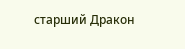старший Дракон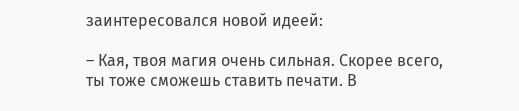заинтересовался новой идеей:

– Кая, твоя магия очень сильная. Скорее всего, ты тоже сможешь ставить печати. В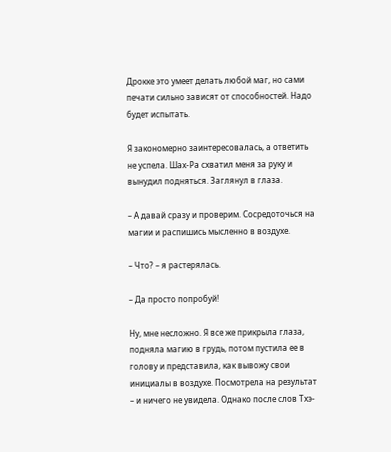Дрокке это умеет делать любой маг, но сами печати сильно зависят от способностей. Надо будет испытать.

Я закономерно заинтересовалась, а ответить не успела. Шах-Ра схватил меня за руку и вынудил подняться. Заглянул в глаза.

– А давай сразу и проверим. Сосредоточься на магии и распишись мысленно в воздухе.

– Что? – я растерялась.

– Да просто попробуй!

Ну, мне несложно. Я все же прикрыла глаза, подняла магию в грудь, потом пустила ее в голову и представила, как вывожу свои инициалы в воздухе. Посмотрела на результат – и ничего не увидела. Однако после слов Тхэ-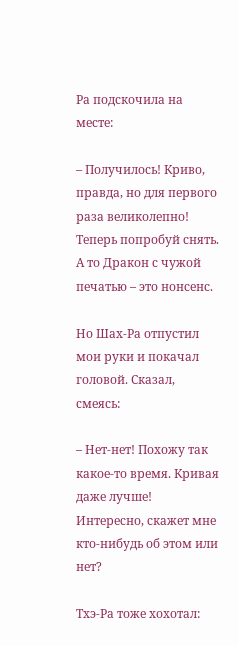Ра подскочила на месте:

– Получилось! Криво, правда, но для первого раза великолепно! Теперь попробуй снять. А то Дракон с чужой печатью – это нонсенс.

Но Шах-Ра отпустил мои руки и покачал головой. Сказал, смеясь:

– Нет-нет! Похожу так какое-то время. Кривая даже лучше! Интересно, скажет мне кто-нибудь об этом или нет?

Тхэ-Ра тоже хохотал: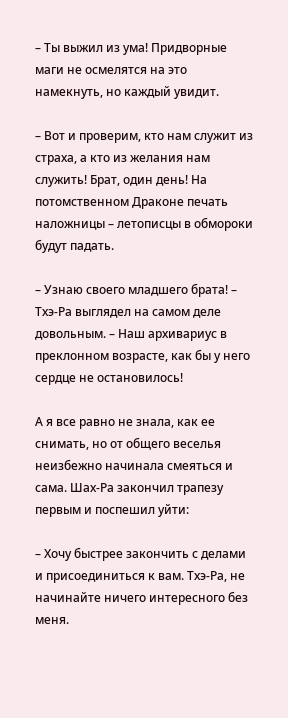– Ты выжил из ума! Придворные маги не осмелятся на это намекнуть, но каждый увидит.

– Вот и проверим, кто нам служит из страха, а кто из желания нам служить! Брат, один день! На потомственном Драконе печать наложницы – летописцы в обмороки будут падать.

– Узнаю своего младшего брата! – Тхэ-Ра выглядел на самом деле довольным. – Наш архивариус в преклонном возрасте, как бы у него сердце не остановилось!

А я все равно не знала, как ее снимать, но от общего веселья неизбежно начинала смеяться и сама. Шах-Ра закончил трапезу первым и поспешил уйти:

– Хочу быстрее закончить с делами и присоединиться к вам. Тхэ-Ра, не начинайте ничего интересного без меня.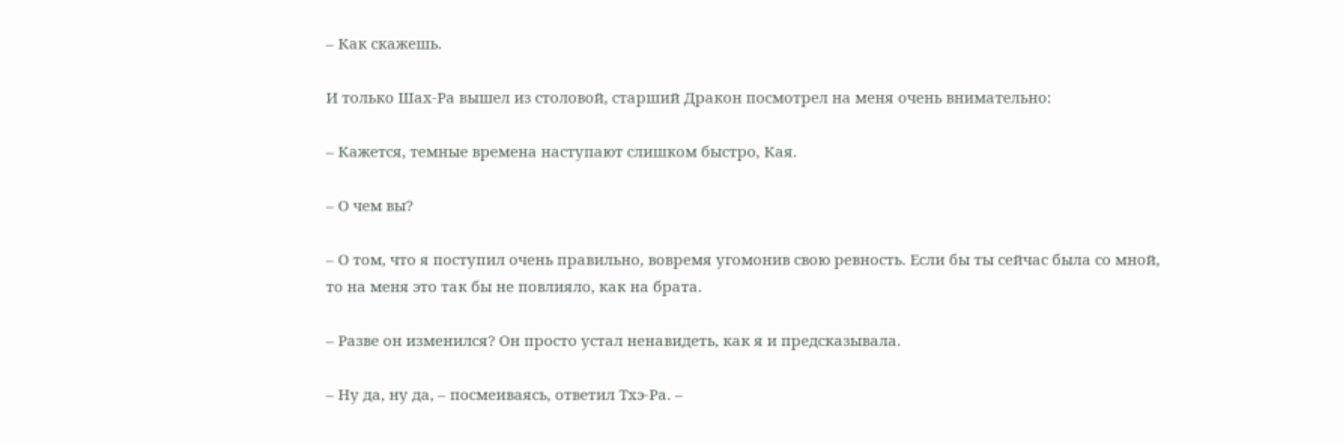– Как скажешь.

И только Шах-Ра вышел из столовой, старший Дракон посмотрел на меня очень внимательно:

– Кажется, темные времена наступают слишком быстро, Кая.

– О чем вы?

– О том, что я поступил очень правильно, вовремя угомонив свою ревность. Если бы ты сейчас была со мной, то на меня это так бы не повлияло, как на брата.

– Разве он изменился? Он просто устал ненавидеть, как я и предсказывала.

– Ну да, ну да, – посмеиваясь, ответил Тхэ-Ра. –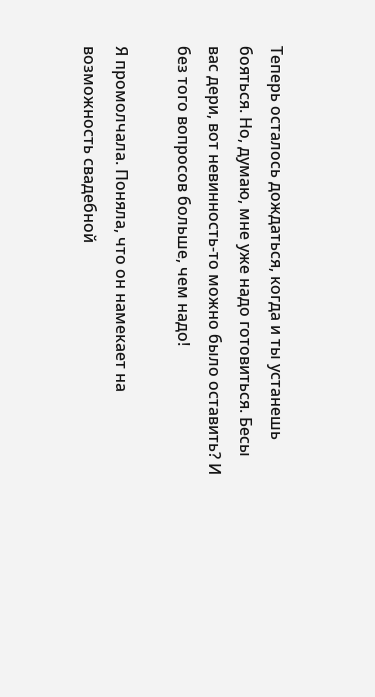Теперь осталось дождаться, когда и ты устанешь бояться. Но, думаю, мне уже надо готовиться. Бесы вас дери, вот невинность-то можно было оставить? И без того вопросов больше, чем надо!

Я промолчала. Поняла, что он намекает на возможность свадебной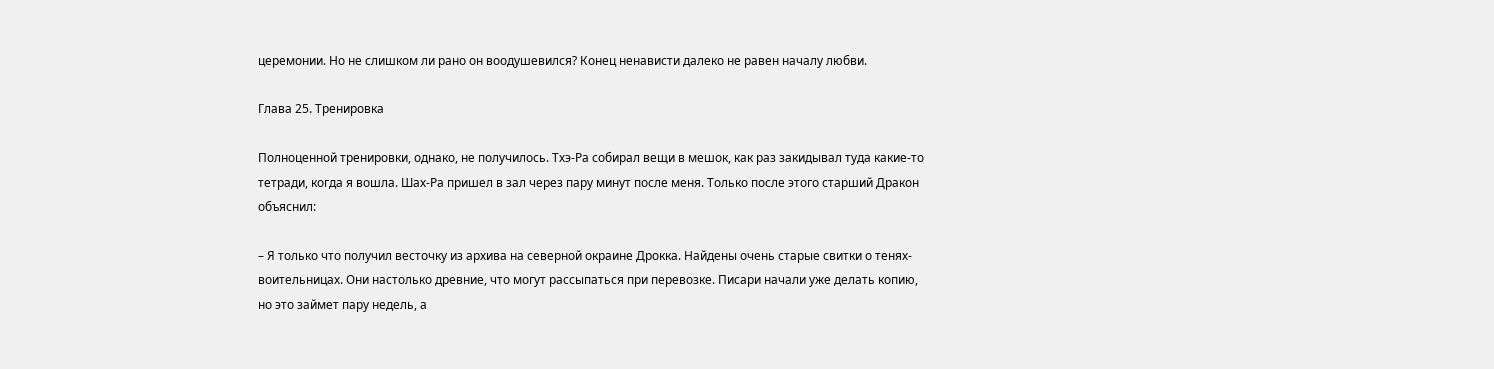церемонии. Но не слишком ли рано он воодушевился? Конец ненависти далеко не равен началу любви.

Глава 25. Тренировка

Полноценной тренировки, однако, не получилось. Тхэ-Ра собирал вещи в мешок, как раз закидывал туда какие-то тетради, когда я вошла. Шах-Ра пришел в зал через пару минут после меня. Только после этого старший Дракон объяснил:

– Я только что получил весточку из архива на северной окраине Дрокка. Найдены очень старые свитки о тенях-воительницах. Они настолько древние, что могут рассыпаться при перевозке. Писари начали уже делать копию, но это займет пару недель, а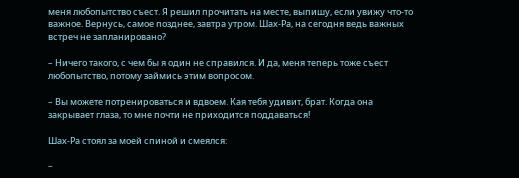меня любопытство съест. Я решил прочитать на месте, выпишу, если увижу что-то важное. Вернусь, самое позднее, завтра утром. Шах-Ра, на сегодня ведь важных встреч не запланировано?

– Ничего такого, с чем бы я один не справился. И да, меня теперь тоже съест любопытство, потому займись этим вопросом.

– Вы можете потренироваться и вдвоем. Кая тебя удивит, брат. Когда она закрывает глаза, то мне почти не приходится поддаваться!

Шах-Ра стоял за моей спиной и смеялся:

–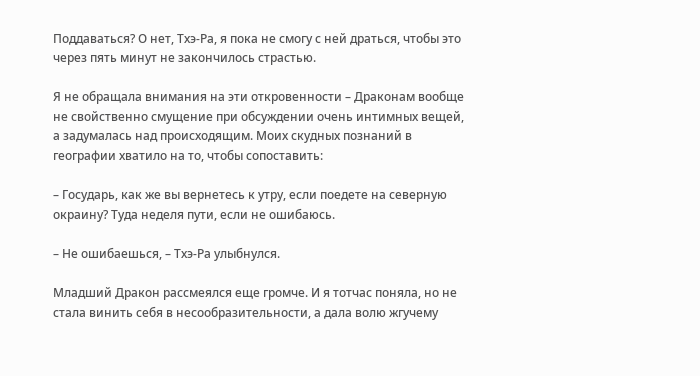Поддаваться? О нет, Тхэ-Ра, я пока не смогу с ней драться, чтобы это через пять минут не закончилось страстью.

Я не обращала внимания на эти откровенности – Драконам вообще не свойственно смущение при обсуждении очень интимных вещей, а задумалась над происходящим. Моих скудных познаний в географии хватило на то, чтобы сопоставить:

– Государь, как же вы вернетесь к утру, если поедете на северную окраину? Туда неделя пути, если не ошибаюсь.

– Не ошибаешься, – Тхэ-Ра улыбнулся.

Младший Дракон рассмеялся еще громче. И я тотчас поняла, но не стала винить себя в несообразительности, а дала волю жгучему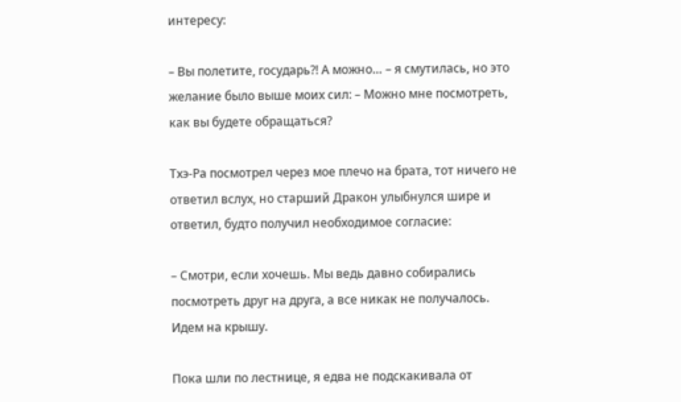интересу:

– Вы полетите, государь?! А можно… – я смутилась, но это желание было выше моих сил: – Можно мне посмотреть, как вы будете обращаться?

Тхэ-Ра посмотрел через мое плечо на брата, тот ничего не ответил вслух, но старший Дракон улыбнулся шире и ответил, будто получил необходимое согласие:

– Смотри, если хочешь. Мы ведь давно собирались посмотреть друг на друга, а все никак не получалось. Идем на крышу.

Пока шли по лестнице, я едва не подскакивала от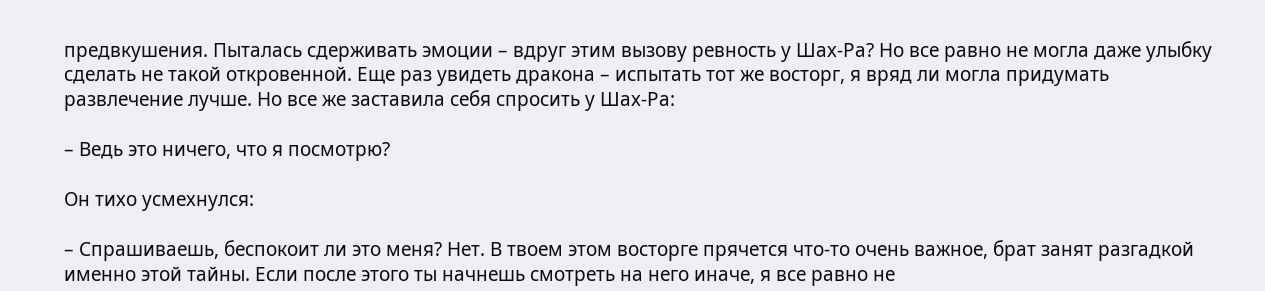предвкушения. Пыталась сдерживать эмоции – вдруг этим вызову ревность у Шах-Ра? Но все равно не могла даже улыбку сделать не такой откровенной. Еще раз увидеть дракона – испытать тот же восторг, я вряд ли могла придумать развлечение лучше. Но все же заставила себя спросить у Шах-Ра:

– Ведь это ничего, что я посмотрю?

Он тихо усмехнулся:

– Спрашиваешь, беспокоит ли это меня? Нет. В твоем этом восторге прячется что-то очень важное, брат занят разгадкой именно этой тайны. Если после этого ты начнешь смотреть на него иначе, я все равно не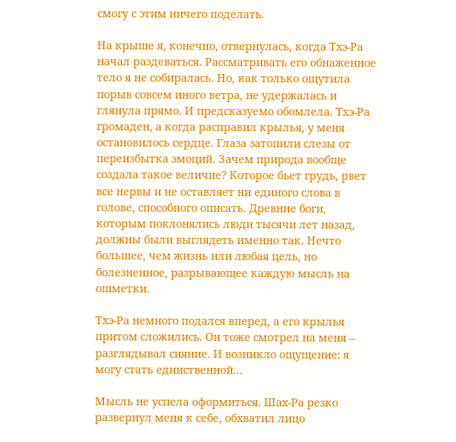смогу с этим ничего поделать.

На крыше я, конечно, отвернулась, когда Тхэ-Ра начал раздеваться. Рассматривать его обнаженное тело я не собиралась. Но, как только ощутила порыв совсем иного ветра, не удержалась и глянула прямо. И предсказуемо обомлела. Тхэ-Ра громаден, а когда расправил крылья, у меня остановилось сердце. Глаза затопили слезы от переизбытка эмоций. Зачем природа вообще создала такое величие? Которое бьет грудь, рвет все нервы и не оставляет ни единого слова в голове, способного описать. Древние боги, которым поклонялись люди тысячи лет назад, должны были выглядеть именно так. Нечто большее, чем жизнь или любая цель, но болезненное, разрывающее каждую мысль на ошметки.

Тхэ-Ра немного подался вперед, а его крылья притом сложились. Он тоже смотрел на меня – разглядывал сияние. И возникло ощущение: я могу стать единственной…

Мысль не успела оформиться. Шах-Ра резко развернул меня к себе, обхватил лицо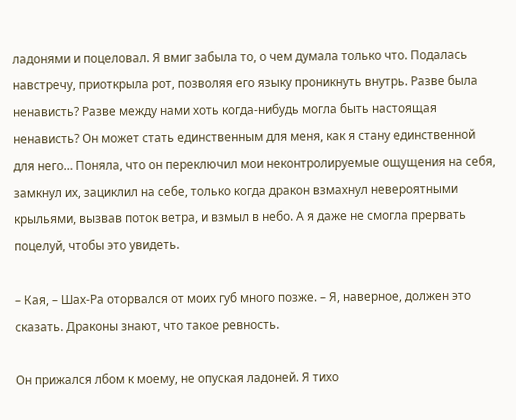ладонями и поцеловал. Я вмиг забыла то, о чем думала только что. Подалась навстречу, приоткрыла рот, позволяя его языку проникнуть внутрь. Разве была ненависть? Разве между нами хоть когда-нибудь могла быть настоящая ненависть? Он может стать единственным для меня, как я стану единственной для него… Поняла, что он переключил мои неконтролируемые ощущения на себя, замкнул их, зациклил на себе, только когда дракон взмахнул невероятными крыльями, вызвав поток ветра, и взмыл в небо. А я даже не смогла прервать поцелуй, чтобы это увидеть.

– Кая, – Шах-Ра оторвался от моих губ много позже. – Я, наверное, должен это сказать. Драконы знают, что такое ревность.

Он прижался лбом к моему, не опуская ладоней. Я тихо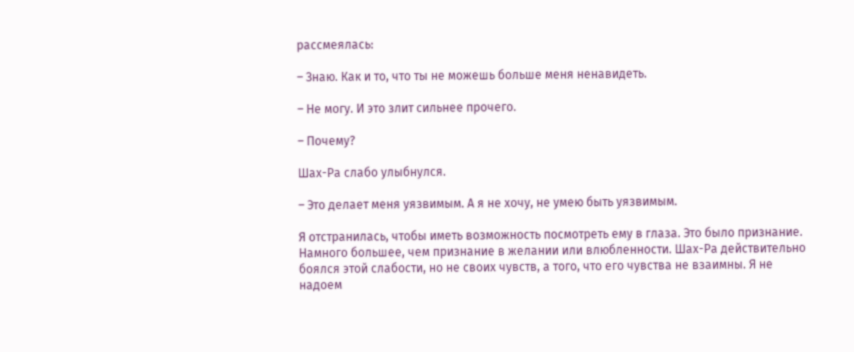рассмеялась:

– Знаю. Как и то, что ты не можешь больше меня ненавидеть.

– Не могу. И это злит сильнее прочего.

– Почему?

Шах-Ра слабо улыбнулся.

– Это делает меня уязвимым. А я не хочу, не умею быть уязвимым.

Я отстранилась, чтобы иметь возможность посмотреть ему в глаза. Это было признание. Намного большее, чем признание в желании или влюбленности. Шах-Ра действительно боялся этой слабости, но не своих чувств, а того, что его чувства не взаимны. Я не надоем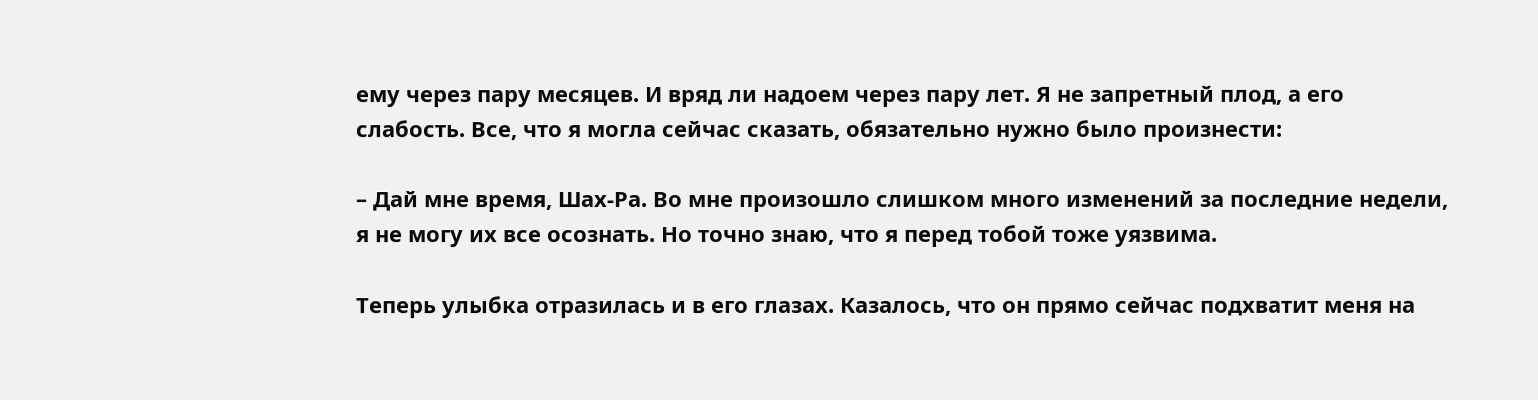ему через пару месяцев. И вряд ли надоем через пару лет. Я не запретный плод, а его слабость. Все, что я могла сейчас сказать, обязательно нужно было произнести:

– Дай мне время, Шах-Ра. Во мне произошло слишком много изменений за последние недели, я не могу их все осознать. Но точно знаю, что я перед тобой тоже уязвима.

Теперь улыбка отразилась и в его глазах. Казалось, что он прямо сейчас подхватит меня на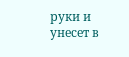руки и унесет в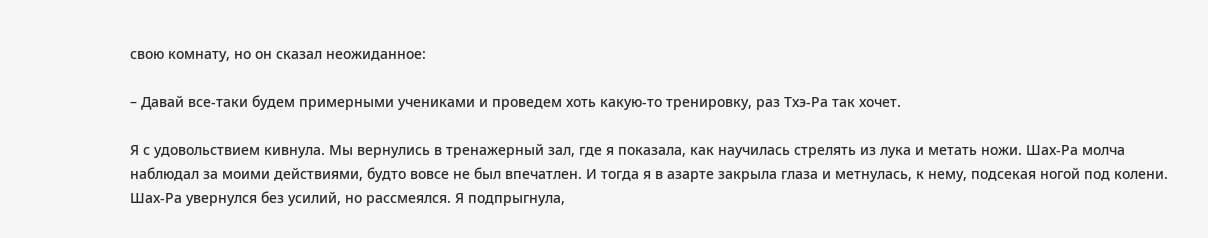свою комнату, но он сказал неожиданное:

– Давай все-таки будем примерными учениками и проведем хоть какую-то тренировку, раз Тхэ-Ра так хочет.

Я с удовольствием кивнула. Мы вернулись в тренажерный зал, где я показала, как научилась стрелять из лука и метать ножи. Шах-Ра молча наблюдал за моими действиями, будто вовсе не был впечатлен. И тогда я в азарте закрыла глаза и метнулась, к нему, подсекая ногой под колени. Шах-Ра увернулся без усилий, но рассмеялся. Я подпрыгнула,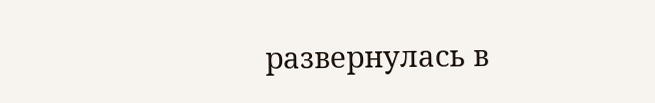развернулась в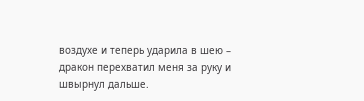воздухе и теперь ударила в шею – дракон перехватил меня за руку и швырнул дальше.